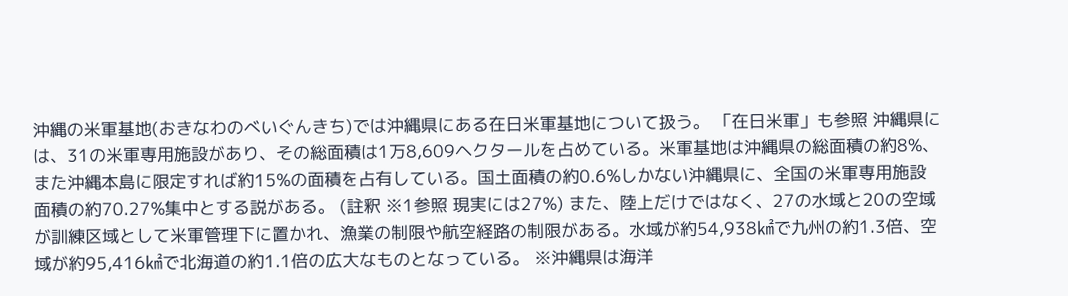沖縄の米軍基地(おきなわのべいぐんきち)では沖縄県にある在日米軍基地について扱う。 「在日米軍」も参照 沖縄県には、31の米軍専用施設があり、その総面積は1万8,609ヘクタールを占めている。米軍基地は沖縄県の総面積の約8%、また沖縄本島に限定すれば約15%の面積を占有している。国土面積の約0.6%しかない沖縄県に、全国の米軍専用施設面積の約70.27%集中とする説がある。 (註釈 ※1参照 現実には27%) また、陸上だけではなく、27の水域と20の空域が訓練区域として米軍管理下に置かれ、漁業の制限や航空経路の制限がある。水域が約54,938㎢で九州の約1.3倍、空域が約95,416㎢で北海道の約1.1倍の広大なものとなっている。 ※沖縄県は海洋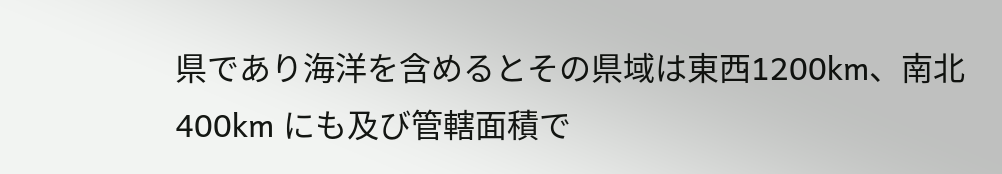県であり海洋を含めるとその県域は東西1200km、南北400km にも及び管轄面積で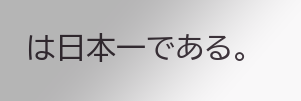は日本一である。